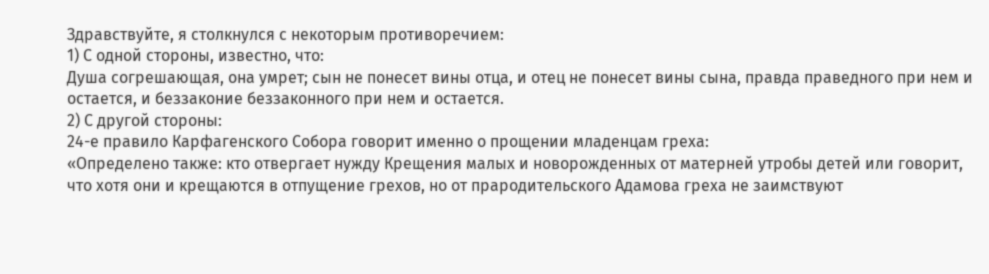Здравствуйте, я столкнулся с некоторым противоречием:
1) С одной стороны, известно, что:
Душа согрешающая, она умрет; сын не понесет вины отца, и отец не понесет вины сына, правда праведного при нем и остается, и беззаконие беззаконного при нем и остается.
2) С другой стороны:
24-е правило Карфагенского Собора говорит именно о прощении младенцам греха:
«Определено также: кто отвергает нужду Крещения малых и новорожденных от матерней утробы детей или говорит, что хотя они и крещаются в отпущение грехов, но от прародительского Адамова греха не заимствуют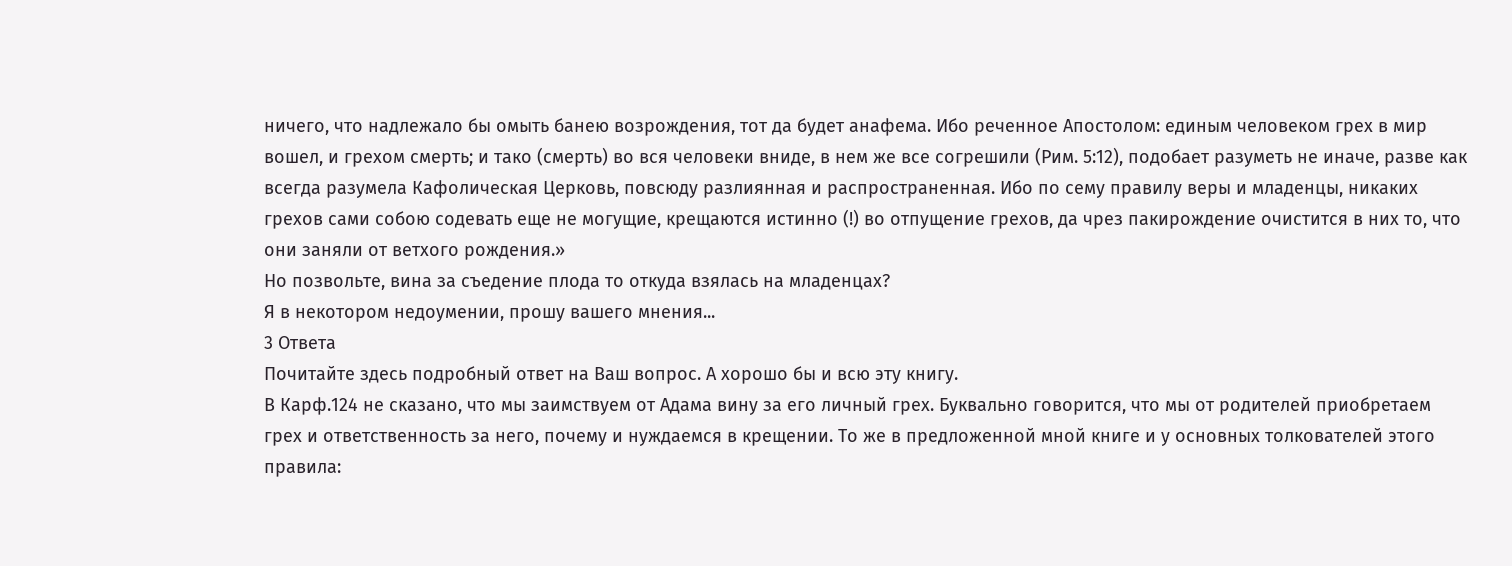ничего, что надлежало бы омыть банею возрождения, тот да будет анафема. Ибо реченное Апостолом: единым человеком грех в мир вошел, и грехом смерть; и тако (смерть) во вся человеки вниде, в нем же все согрешили (Рим. 5:12), подобает разуметь не иначе, разве как всегда разумела Кафолическая Церковь, повсюду разлиянная и распространенная. Ибо по сему правилу веры и младенцы, никаких грехов сами собою содевать еще не могущие, крещаются истинно (!) во отпущение грехов, да чрез пакирождение очистится в них то, что они заняли от ветхого рождения.»
Но позвольте, вина за съедение плода то откуда взялась на младенцах?
Я в некотором недоумении, прошу вашего мнения...
3 Ответа
Почитайте здесь подробный ответ на Ваш вопрос. А хорошо бы и всю эту книгу.
В Карф.124 не сказано, что мы заимствуем от Адама вину за его личный грех. Буквально говорится, что мы от родителей приобретаем грех и ответственность за него, почему и нуждаемся в крещении. То же в предложенной мной книге и у основных толкователей этого правила: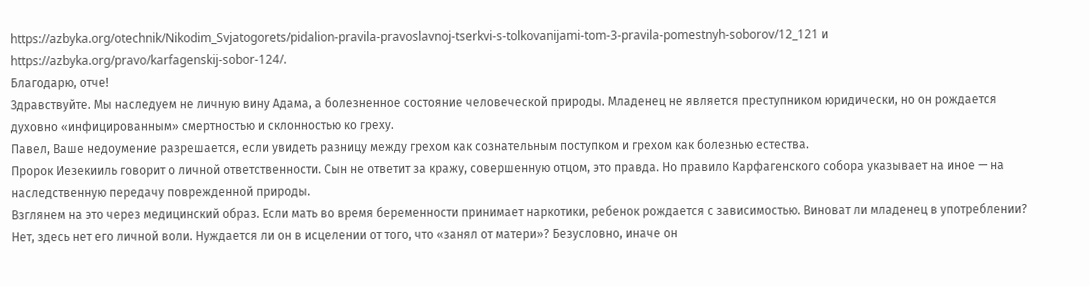https://azbyka.org/otechnik/Nikodim_Svjatogorets/pidalion-pravila-pravoslavnoj-tserkvi-s-tolkovanijami-tom-3-pravila-pomestnyh-soborov/12_121 и https://azbyka.org/pravo/karfagenskij-sobor-124/.
Благодарю, отче!
Здравствуйте. Мы наследуем не личную вину Адама, а болезненное состояние человеческой природы. Младенец не является преступником юридически, но он рождается духовно «инфицированным» смертностью и склонностью ко греху.
Павел, Ваше недоумение разрешается, если увидеть разницу между грехом как сознательным поступком и грехом как болезнью естества.
Пророк Иезекииль говорит о личной ответственности. Сын не ответит за кражу, совершенную отцом, это правда. Но правило Карфагенского собора указывает на иное — на наследственную передачу поврежденной природы.
Взглянем на это через медицинский образ. Если мать во время беременности принимает наркотики, ребенок рождается с зависимостью. Виноват ли младенец в употреблении? Нет, здесь нет его личной воли. Нуждается ли он в исцелении от того, что «занял от матери»? Безусловно, иначе он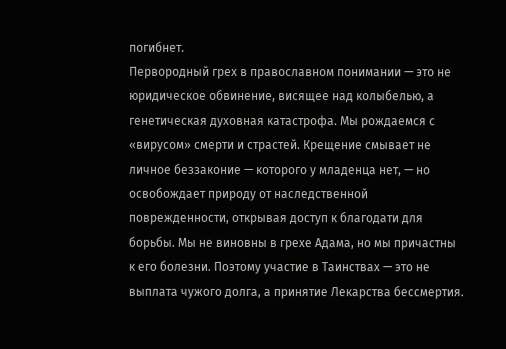погибнет.
Первородный грех в православном понимании — это не юридическое обвинение, висящее над колыбелью, а генетическая духовная катастрофа. Мы рождаемся с «вирусом» смерти и страстей. Крещение смывает не личное беззаконие — которого у младенца нет, — но освобождает природу от наследственной поврежденности, открывая доступ к благодати для борьбы. Мы не виновны в грехе Адама, но мы причастны к его болезни. Поэтому участие в Таинствах — это не выплата чужого долга, а принятие Лекарства бессмертия.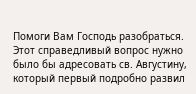Помоги Вам Господь разобраться.
Этот справедливый вопрос нужно было бы адресовать св. Августину, который первый подробно развил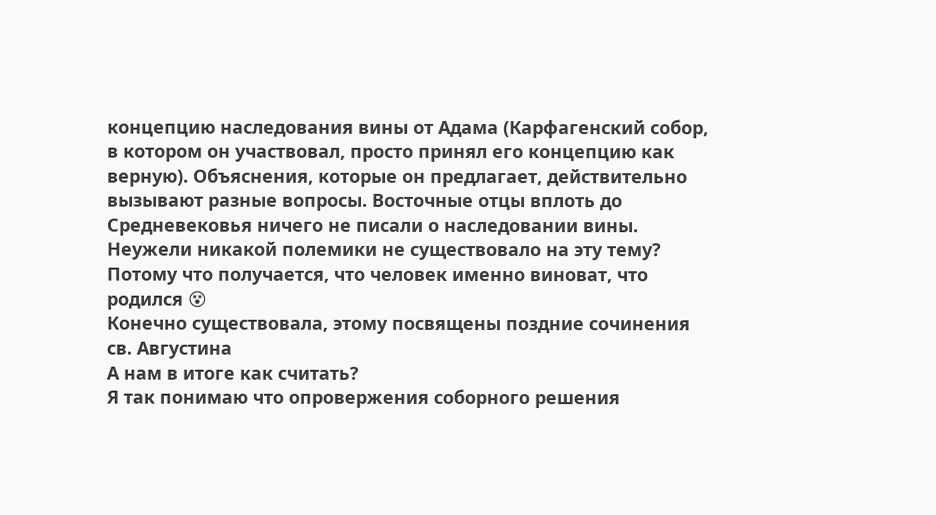концепцию наследования вины от Адама (Карфагенский собор, в котором он участвовал, просто принял его концепцию как верную). Объяснения, которые он предлагает, действительно вызывают разные вопросы. Восточные отцы вплоть до Средневековья ничего не писали о наследовании вины.
Неужели никакой полемики не существовало на эту тему?
Потому что получается, что человек именно виноват, что родился 😵
Конечно существовала, этому посвящены поздние сочинения св. Августина
А нам в итоге как считать?
Я так понимаю что опровержения соборного решения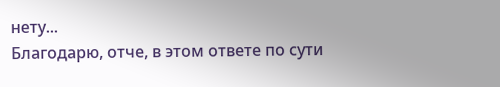нету...
Благодарю, отче, в этом ответе по сути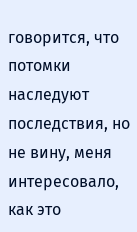говорится, что потомки наследуют последствия, но не вину, меня интересовало, как это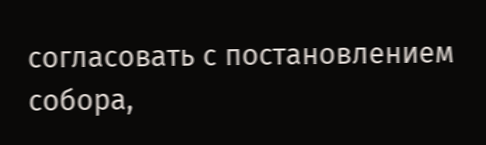согласовать с постановлением собора,